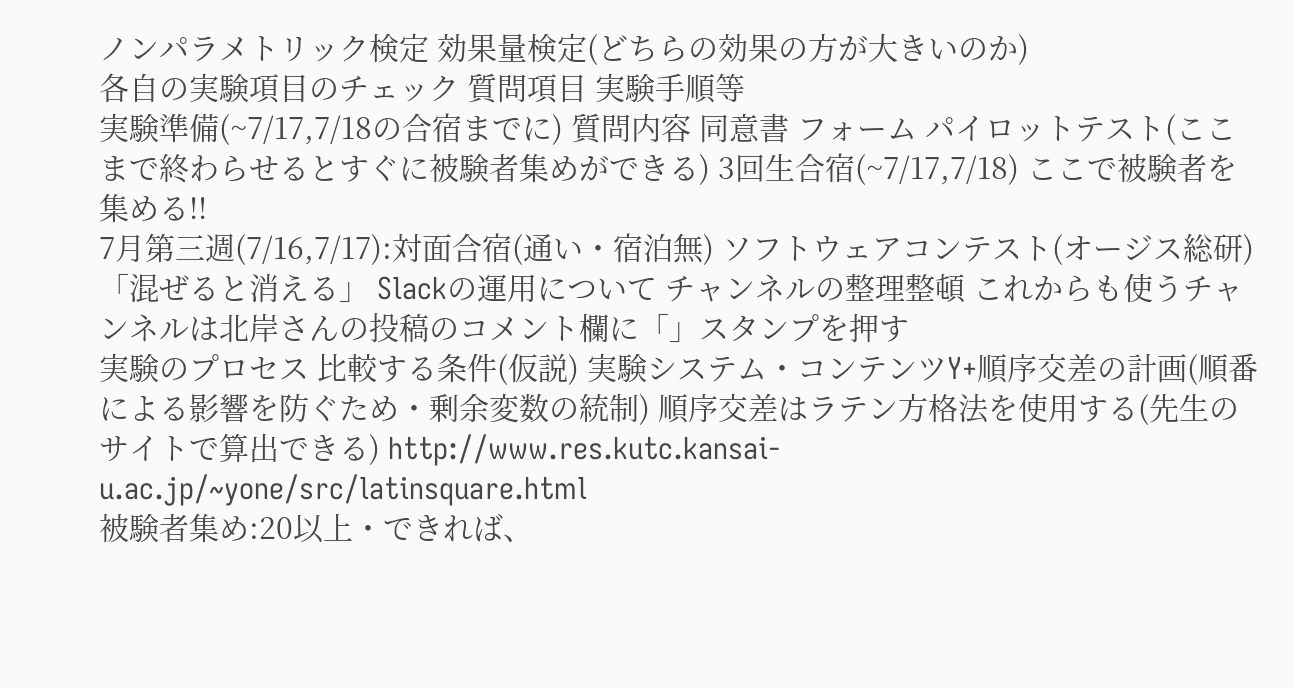ノンパラメトリック検定 効果量検定(どちらの効果の方が大きいのか)
各自の実験項目のチェック 質問項目 実験手順等
実験準備(~7/17,7/18の合宿までに) 質問内容 同意書 フォーム パイロットテスト(ここまで終わらせるとすぐに被験者集めができる) 3回生合宿(~7/17,7/18) ここで被験者を集める!!
7月第三週(7/16,7/17):対面合宿(通い・宿泊無) ソフトウェアコンテスト(オージス総研)「混ぜると消える」 Slackの運用について チャンネルの整理整頓 これからも使うチャンネルは北岸さんの投稿のコメント欄に「」スタンプを押す
実験のプロセス 比較する条件(仮説) 実験システム・コンテンツY+順序交差の計画(順番による影響を防ぐため・剰余変数の統制) 順序交差はラテン方格法を使用する(先生のサイトで算出できる) http://www.res.kutc.kansai-u.ac.jp/~yone/src/latinsquare.html
被験者集め:20以上・できれば、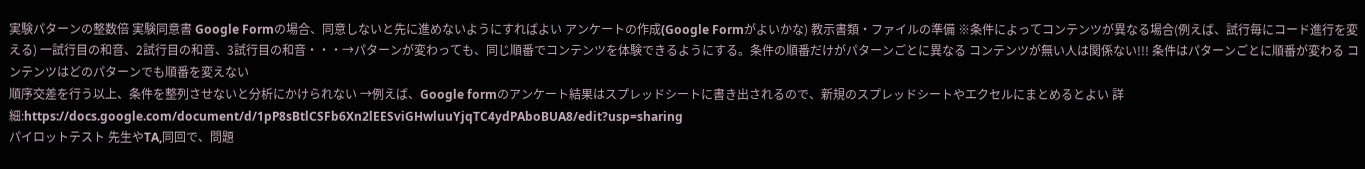実験パターンの整数倍 実験同意書 Google Formの場合、同意しないと先に進めないようにすればよい アンケートの作成(Google Formがよいかな) 教示書類・ファイルの準備 ※条件によってコンテンツが異なる場合(例えば、試行毎にコード進行を変える) 一試行目の和音、2試行目の和音、3試行目の和音・・・→パターンが変わっても、同じ順番でコンテンツを体験できるようにする。条件の順番だけがパターンごとに異なる コンテンツが無い人は関係ない!!! 条件はパターンごとに順番が変わる コンテンツはどのパターンでも順番を変えない
順序交差を行う以上、条件を整列させないと分析にかけられない →例えば、Google formのアンケート結果はスプレッドシートに書き出されるので、新規のスプレッドシートやエクセルにまとめるとよい 詳細:https://docs.google.com/document/d/1pP8sBtlCSFb6Xn2lEESviGHwluuYjqTC4ydPAboBUA8/edit?usp=sharing
パイロットテスト 先生やTA,同回で、問題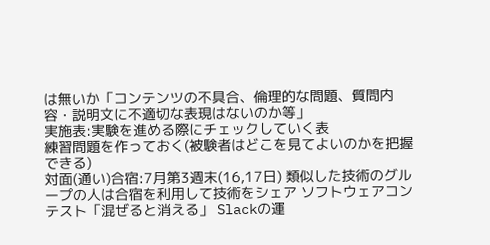は無いか「コンテンツの不具合、倫理的な問題、質問内容・説明文に不適切な表現はないのか等」
実施表:実験を進める際にチェックしていく表
練習問題を作っておく(被験者はどこを見てよいのかを把握できる)
対面(通い)合宿:7月第3週末(16,17日) 類似した技術のグループの人は合宿を利用して技術をシェア ソフトウェアコンテスト「混ぜると消える」 Slackの運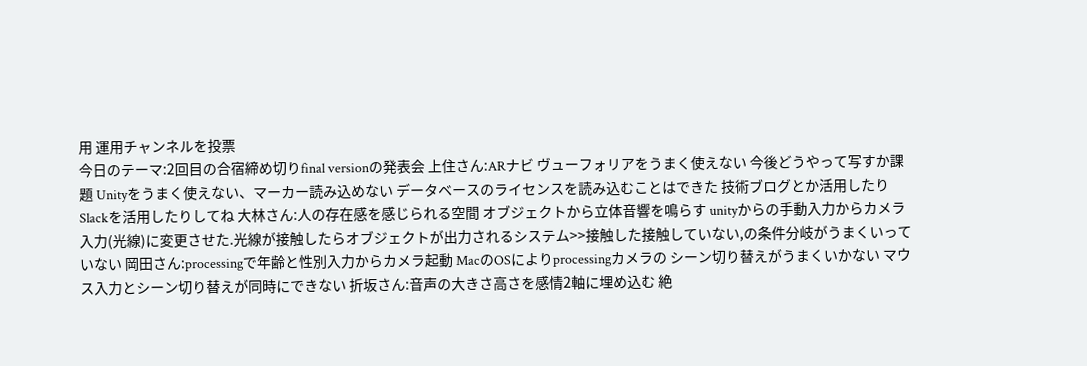用 運用チャンネルを投票
今日のテーマ:2回目の合宿締め切りfinal versionの発表会 上住さん:ARナビ ヴューフォリアをうまく使えない 今後どうやって写すか課題 Unityをうまく使えない、マーカー読み込めない データベースのライセンスを読み込むことはできた 技術ブログとか活用したりSlackを活用したりしてね 大林さん:人の存在感を感じられる空間 オブジェクトから立体音響を鳴らす unityからの手動入力からカメラ入力(光線)に変更させた.光線が接触したらオブジェクトが出力されるシステム>>接触した接触していない,の条件分岐がうまくいっていない 岡田さん:processingで年齢と性別入力からカメラ起動 MacのOSによりprocessingカメラの シーン切り替えがうまくいかない マウス入力とシーン切り替えが同時にできない 折坂さん:音声の大きさ高さを感情2軸に埋め込む 絶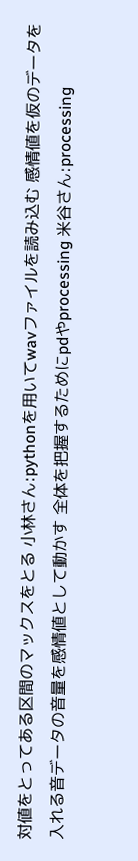対値をとってある区間のマックスをとる 小林さん:pythonを用いてwavファイルを読み込む 感情値を仮のデータを入れる音データの音量を感情値として動かす 全体を把握するためにpdやprocessing 米谷さん:processing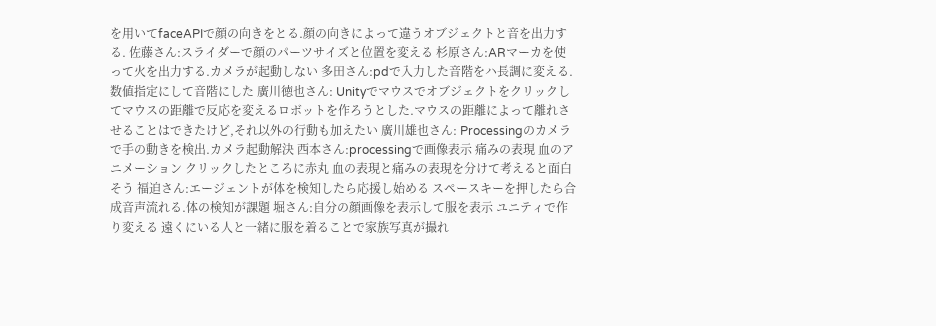を用いてfaceAPIで顔の向きをとる.顔の向きによって違うオブジェクトと音を出力する. 佐藤さん:スライダーで顔のパーツサイズと位置を変える 杉原さん:ARマーカを使って火を出力する.カメラが起動しない 多田さん:pdで入力した音階をハ長調に変える.数値指定にして音階にした 廣川徳也さん: Unityでマウスでオブジェクトをクリックしてマウスの距離で反応を変えるロボットを作ろうとした.マウスの距離によって離れさせることはできたけど,それ以外の行動も加えたい 廣川雄也さん: Processingのカメラで手の動きを検出.カメラ起動解決 西本さん:processingで画像表示 痛みの表現 血のアニメーション クリックしたところに赤丸 血の表現と痛みの表現を分けて考えると面白そう 福迫さん:エージェントが体を検知したら応援し始める スペースキーを押したら合成音声流れる.体の検知が課題 堀さん:自分の顔画像を表示して服を表示 ユニティで作り変える 遠くにいる人と一緒に服を着ることで家族写真が撮れ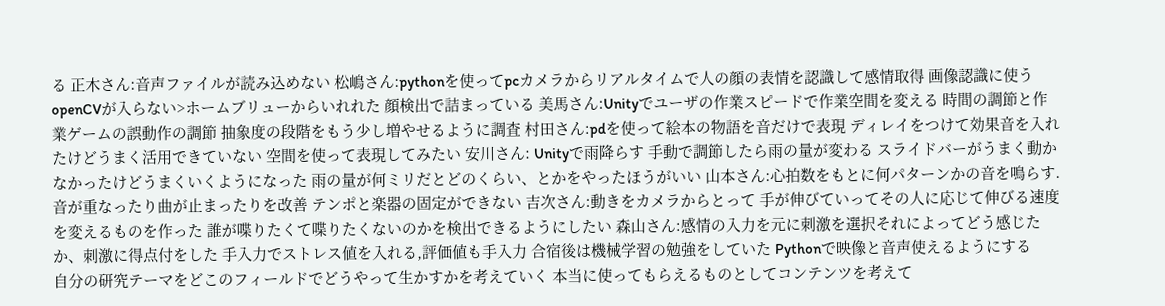る 正木さん:音声ファイルが読み込めない 松嶋さん:pythonを使ってpcカメラからリアルタイムで人の顔の表情を認識して感情取得 画像認識に使うopenCVが入らない>ホームブリューからいれれた 顔検出で詰まっている 美馬さん:Unityでユーザの作業スピードで作業空間を変える 時間の調節と作業ゲームの誤動作の調節 抽象度の段階をもう少し増やせるように調査 村田さん:pdを使って絵本の物語を音だけで表現 ディレイをつけて効果音を入れたけどうまく活用できていない 空間を使って表現してみたい 安川さん: Unityで雨降らす 手動で調節したら雨の量が変わる スライドバーがうまく動かなかったけどうまくいくようになった 雨の量が何ミリだとどのくらい、とかをやったほうがいい 山本さん:心拍数をもとに何パターンかの音を鳴らす.音が重なったり曲が止まったりを改善 テンポと楽器の固定ができない 吉次さん:動きをカメラからとって 手が伸びていってその人に応じて伸びる速度を変えるものを作った 誰が喋りたくて喋りたくないのかを検出できるようにしたい 森山さん:感情の入力を元に刺激を選択それによってどう感じたか、刺激に得点付をした 手入力でストレス値を入れる,評価値も手入力 合宿後は機械学習の勉強をしていた Pythonで映像と音声使えるようにする
自分の研究テーマをどこのフィールドでどうやって生かすかを考えていく 本当に使ってもらえるものとしてコンテンツを考えて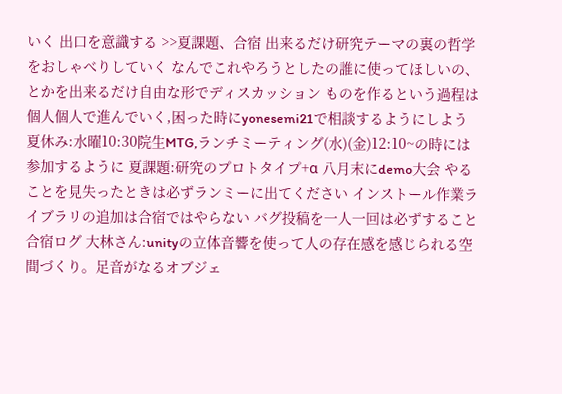いく 出口を意識する >>夏課題、合宿 出来るだけ研究テーマの裏の哲学をおしゃべりしていく なんでこれやろうとしたの誰に使ってほしいの、とかを出来るだけ自由な形でディスカッション ものを作るという過程は個人個人で進んでいく,困った時にyonesemi21で相談するようにしよう 夏休み:水曜10:30院生MTG,ランチミーティング(水)(金)12:10~の時には参加するように 夏課題:研究のプロトタイプ+α 八月末にdemo大会 やることを見失ったときは必ずランミーに出てください インストール作業ライブラリの追加は合宿ではやらない バグ投稿を一人一回は必ずすること
合宿ログ 大林さん:unityの立体音響を使って人の存在感を感じられる空間づくり。足音がなるオブジェ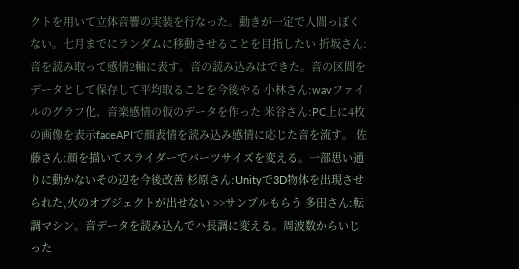クトを用いて立体音響の実装を行なった。動きが一定で人間っぽくない。七月までにランダムに移動させることを目指したい 折坂さん:音を読み取って感情2軸に表す。音の読み込みはできた。音の区間をデータとして保存して平均取ることを今後やる 小林さん:wavファイルのグラフ化、音楽感情の仮のデータを作った 米谷さん:PC上に4枚の画像を表示faceAPIで顔表情を読み込み感情に応じた音を流す。 佐藤さん:顔を描いてスライダーでパーツサイズを変える。一部思い通りに動かないその辺を今後改善 杉原さん:Unityで3D物体を出現させられた,火のオブジェクトが出せない >>サンプルもらう 多田さん:転調マシン。音データを読み込んでハ長調に変える。周波数からいじった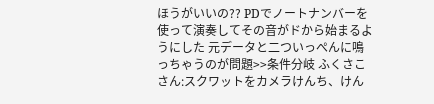ほうがいいの?? PDでノートナンバーを使って演奏してその音がドから始まるようにした 元データと二ついっぺんに鳴っちゃうのが問題>>条件分岐 ふくさこさん:スクワットをカメラけんち、けん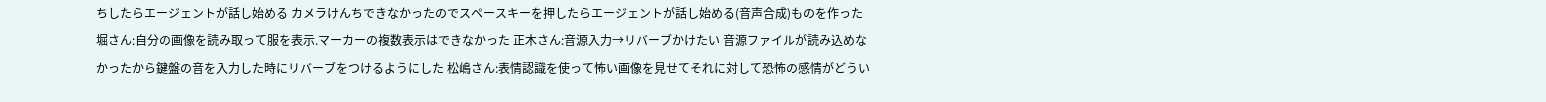ちしたらエージェントが話し始める カメラけんちできなかったのでスペースキーを押したらエージェントが話し始める(音声合成)ものを作った 堀さん:自分の画像を読み取って服を表示.マーカーの複数表示はできなかった 正木さん:音源入力→リバーブかけたい 音源ファイルが読み込めなかったから鍵盤の音を入力した時にリバーブをつけるようにした 松嶋さん:表情認識を使って怖い画像を見せてそれに対して恐怖の感情がどうい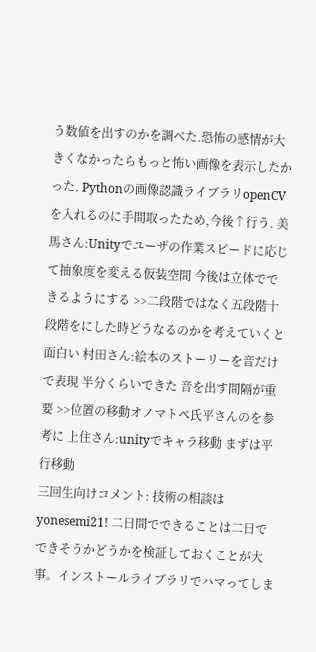う数値を出すのかを調べた.恐怖の感情が大きくなかったらもっと怖い画像を表示したかった. Pythonの画像認識ライブラリopenCVを入れるのに手間取ったため,今後↑行う. 美馬さん:Unityでユーザの作業スピードに応じて抽象度を変える仮装空間 今後は立体でできるようにする >>二段階ではなく五段階十段階をにした時どうなるのかを考えていくと面白い 村田さん:絵本のストーリーを音だけで表現 半分くらいできた 音を出す間隔が重要 >>位置の移動オノマトペ氏平さんのを参考に 上住さん:unityでキャラ移動 まずは平行移動
三回生向けコメント: 技術の相談はyonesemi21! 二日間でできることは二日でできそうかどうかを検証しておくことが大事。インストールライブラリでハマってしま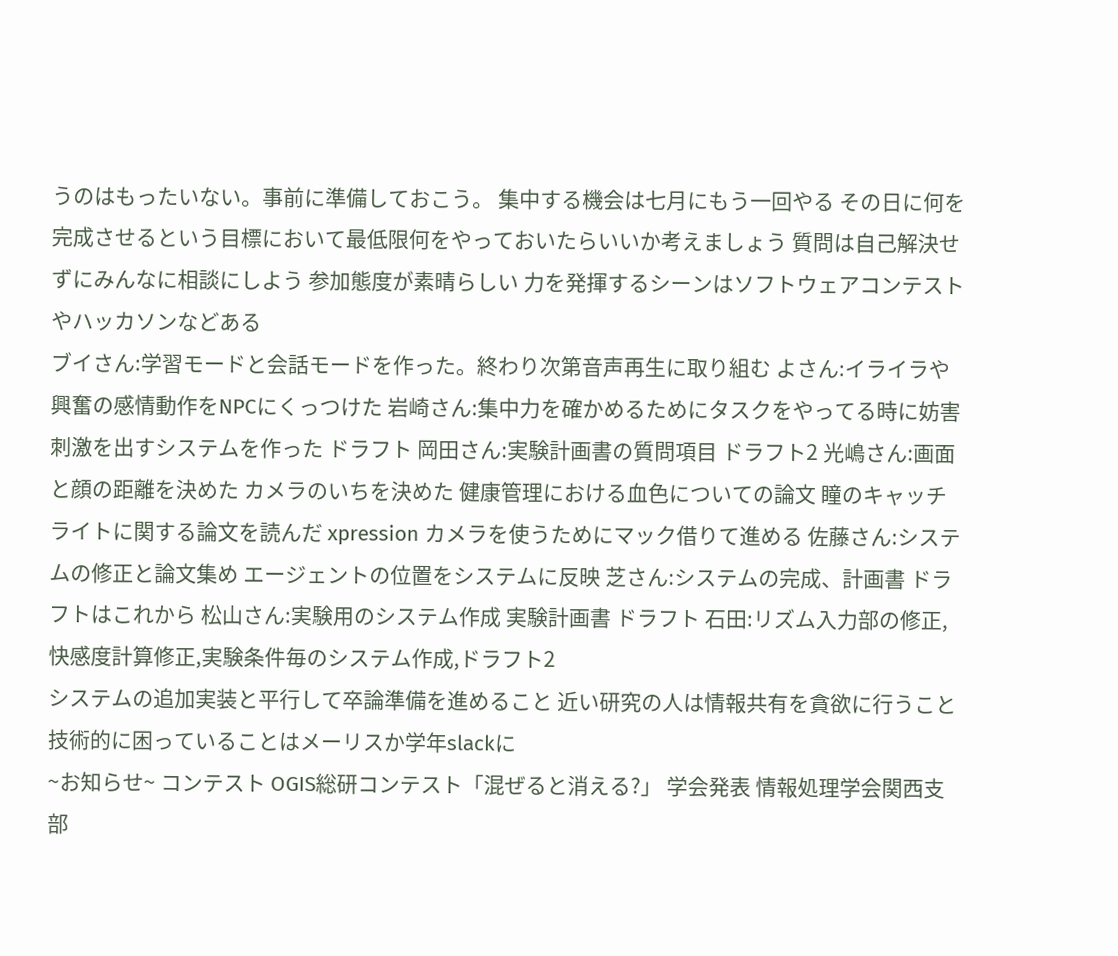うのはもったいない。事前に準備しておこう。 集中する機会は七月にもう一回やる その日に何を完成させるという目標において最低限何をやっておいたらいいか考えましょう 質問は自己解決せずにみんなに相談にしよう 参加態度が素晴らしい 力を発揮するシーンはソフトウェアコンテストやハッカソンなどある
ブイさん:学習モードと会話モードを作った。終わり次第音声再生に取り組む よさん:イライラや興奮の感情動作をNPCにくっつけた 岩崎さん:集中力を確かめるためにタスクをやってる時に妨害刺激を出すシステムを作った ドラフト 岡田さん:実験計画書の質問項目 ドラフト2 光嶋さん:画面と顔の距離を決めた カメラのいちを決めた 健康管理における血色についての論文 瞳のキャッチライトに関する論文を読んだ xpression カメラを使うためにマック借りて進める 佐藤さん:システムの修正と論文集め エージェントの位置をシステムに反映 芝さん:システムの完成、計画書 ドラフトはこれから 松山さん:実験用のシステム作成 実験計画書 ドラフト 石田:リズム入力部の修正,快感度計算修正,実験条件毎のシステム作成,ドラフト2
システムの追加実装と平行して卒論準備を進めること 近い研究の人は情報共有を貪欲に行うこと 技術的に困っていることはメーリスか学年slackに
~お知らせ~ コンテスト OGIS総研コンテスト「混ぜると消える?」 学会発表 情報処理学会関西支部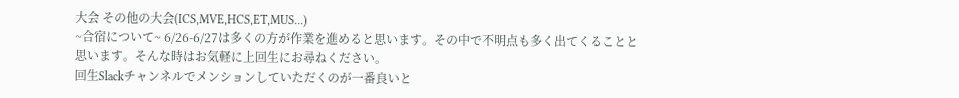大会 その他の大会(ICS,MVE,HCS,ET,MUS...)
~合宿について~ 6/26-6/27は多くの方が作業を進めると思います。その中で不明点も多く出てくることと思います。そんな時はお気軽に上回生にお尋ねください。
回生Slackチャンネルでメンションしていただくのが一番良いと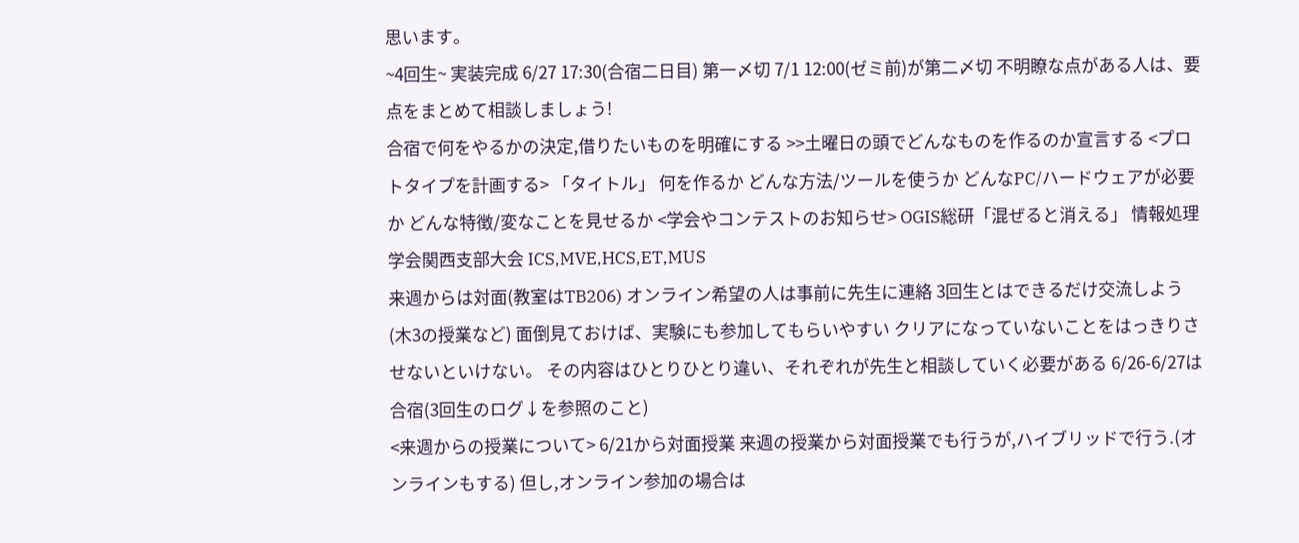思います。
~4回生~ 実装完成 6/27 17:30(合宿二日目) 第一〆切 7/1 12:00(ゼミ前)が第二〆切 不明瞭な点がある人は、要点をまとめて相談しましょう!
合宿で何をやるかの決定,借りたいものを明確にする >>土曜日の頭でどんなものを作るのか宣言する <プロトタイプを計画する> 「タイトル」 何を作るか どんな方法/ツールを使うか どんなPC/ハードウェアが必要か どんな特徴/変なことを見せるか <学会やコンテストのお知らせ> OGIS総研「混ぜると消える」 情報処理学会関西支部大会 ICS,MVE,HCS,ET,MUS
来週からは対面(教室はTB206) オンライン希望の人は事前に先生に連絡 3回生とはできるだけ交流しよう(木3の授業など) 面倒見ておけば、実験にも参加してもらいやすい クリアになっていないことをはっきりさせないといけない。 その内容はひとりひとり違い、それぞれが先生と相談していく必要がある 6/26-6/27は合宿(3回生のログ↓を参照のこと)
<来週からの授業について> 6/21から対面授業 来週の授業から対面授業でも行うが,ハイブリッドで行う.(オンラインもする) 但し,オンライン参加の場合は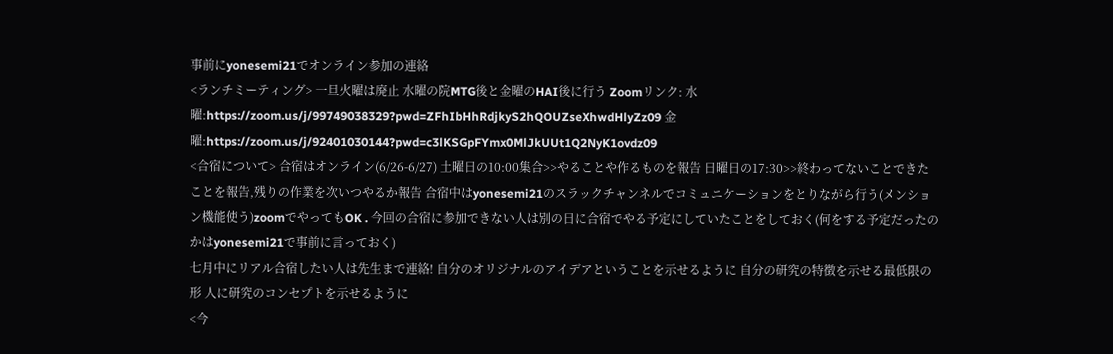事前にyonesemi21でオンライン参加の連絡
<ランチミーティング> 一旦火曜は廃止 水曜の院MTG後と金曜のHAI後に行う Zoomリンク: 水曜:https://zoom.us/j/99749038329?pwd=ZFhIbHhRdjkyS2hQOUZseXhwdHlyZz09 金曜:https://zoom.us/j/92401030144?pwd=c3lKSGpFYmx0MlJkUUt1Q2NyK1ovdz09
<合宿について> 合宿はオンライン(6/26-6/27) 土曜日の10:00集合>>やることや作るものを報告 日曜日の17:30>>終わってないことできたことを報告,残りの作業を次いつやるか報告 合宿中はyonesemi21のスラックチャンネルでコミュニケーションをとりながら行う(メンション機能使う)zoomでやってもOK . 今回の合宿に参加できない人は別の日に合宿でやる予定にしていたことをしておく(何をする予定だったのかはyonesemi21で事前に言っておく)
七月中にリアル合宿したい人は先生まで連絡! 自分のオリジナルのアイデアということを示せるように 自分の研究の特徴を示せる最低限の形 人に研究のコンセプトを示せるように
<今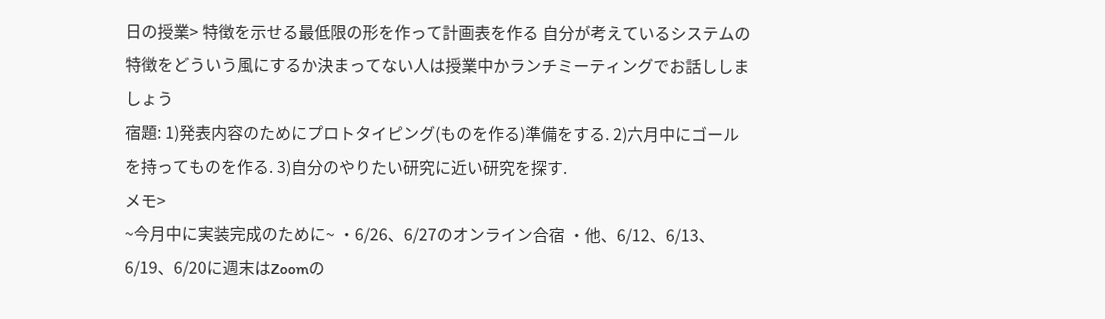日の授業> 特徴を示せる最低限の形を作って計画表を作る 自分が考えているシステムの特徴をどういう風にするか決まってない人は授業中かランチミーティングでお話ししましょう
宿題: 1)発表内容のためにプロトタイピング(ものを作る)準備をする. 2)六月中にゴールを持ってものを作る. 3)自分のやりたい研究に近い研究を探す.
メモ>
~今月中に実装完成のために~ ・6/26、6/27のオンライン合宿 ・他、6/12、6/13、6/19、6/20に週末はZoomの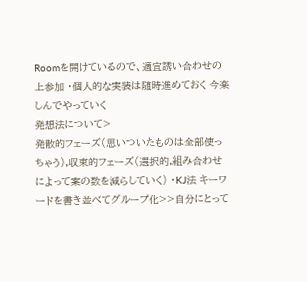Roomを開けているので、適宜誘い合わせの上参加 ・個人的な実装は随時進めておく 今楽しんでやっていく
発想法について>
発散的フェーズ(思いついたものは全部使っちゃう),収束的フェーズ(選択的,組み合わせによって案の数を減らしていく) ・KJ法 キーワードを書き並べてグループ化>>自分にとって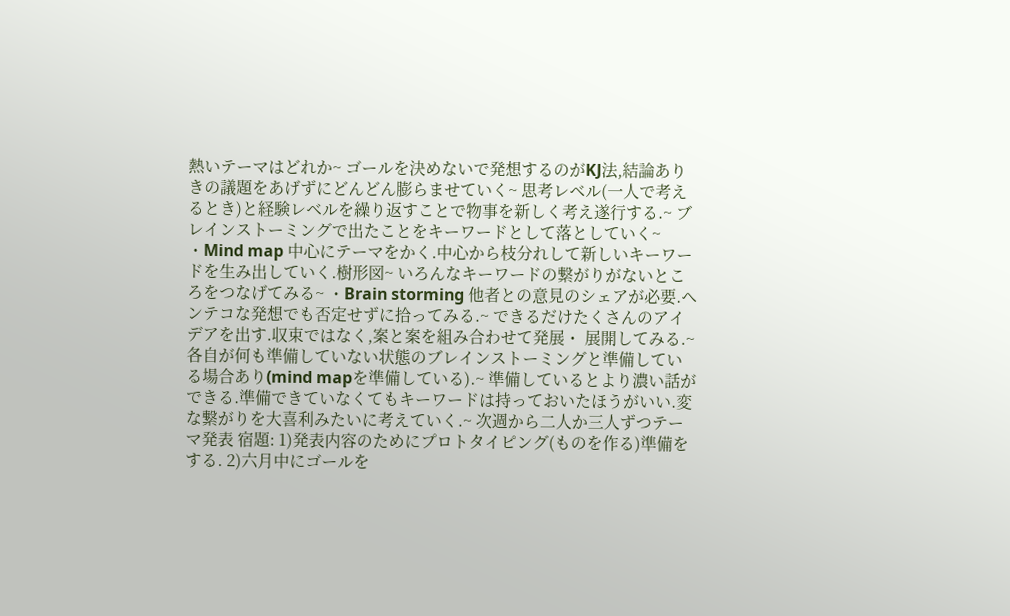熱いテーマはどれか~ ゴールを決めないで発想するのがKJ法,結論ありきの議題をあげずにどんどん膨らませていく~ 思考レベル(一人で考えるとき)と経験レベルを繰り返すことで物事を新しく考え遂行する.~ ブレインストーミングで出たことをキーワードとして落としていく~ ・Mind map 中心にテーマをかく.中心から枝分れして新しいキーワードを生み出していく.樹形図~ いろんなキーワードの繋がりがないところをつなげてみる~ ・Brain storming 他者との意見のシェアが必要.ヘンテコな発想でも否定せずに拾ってみる.~ できるだけたくさんのアイデアを出す.収束ではなく,案と案を組み合わせて発展・ 展開してみる.~ 各自が何も準備していない状態のブレインストーミングと準備している場合あり(mind mapを準備している).~ 準備しているとより濃い話ができる.準備できていなくてもキーワードは持っておいたほうがいい.変な繋がりを大喜利みたいに考えていく.~ 次週から二人か三人ずつテーマ発表 宿題: 1)発表内容のためにプロトタイピング(ものを作る)準備をする. 2)六月中にゴールを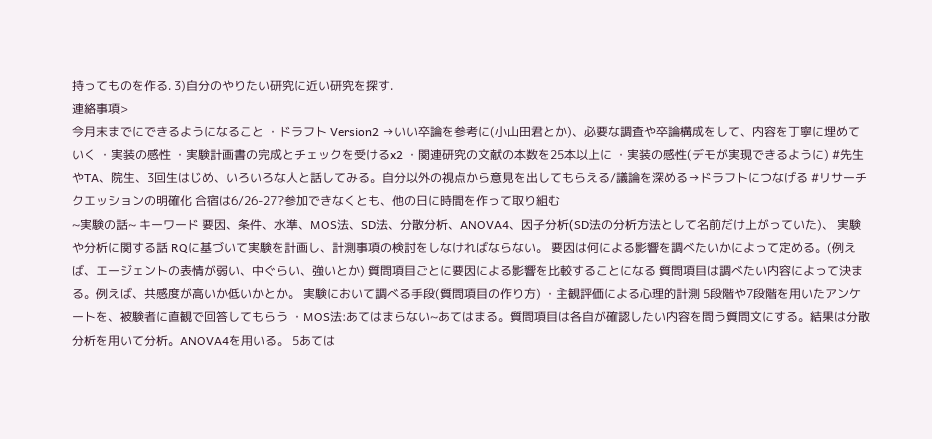持ってものを作る. 3)自分のやりたい研究に近い研究を探す.
連絡事項>
今月末までにできるようになること ・ドラフト Version2 →いい卒論を参考に(小山田君とか)、必要な調査や卒論構成をして、内容を丁寧に埋めていく ・実装の感性 ・実験計画書の完成とチェックを受けるx2 ・関連研究の文献の本数を25本以上に ・実装の感性(デモが実現できるように) #先生やTA、院生、3回生はじめ、いろいろな人と話してみる。自分以外の視点から意見を出してもらえる/議論を深める→ドラフトにつなげる #リサーチクエッションの明確化 合宿は6/26-27?参加できなくとも、他の日に時間を作って取り組む
~実験の話~ キーワード 要因、条件、水準、MOS法、SD法、分散分析、ANOVA4、因子分析(SD法の分析方法として名前だけ上がっていた)、 実験や分析に関する話 RQに基づいて実験を計画し、計測事項の検討をしなければならない。 要因は何による影響を調べたいかによって定める。(例えば、エージェントの表情が弱い、中ぐらい、強いとか) 質問項目ごとに要因による影響を比較することになる 質問項目は調べたい内容によって決まる。例えば、共感度が高いか低いかとか。 実験において調べる手段(質問項目の作り方) ・主観評価による心理的計測 5段階や7段階を用いたアンケートを、被験者に直観で回答してもらう ・MOS法:あてはまらない~あてはまる。質問項目は各自が確認したい内容を問う質問文にする。結果は分散分析を用いて分析。ANOVA4を用いる。 5あては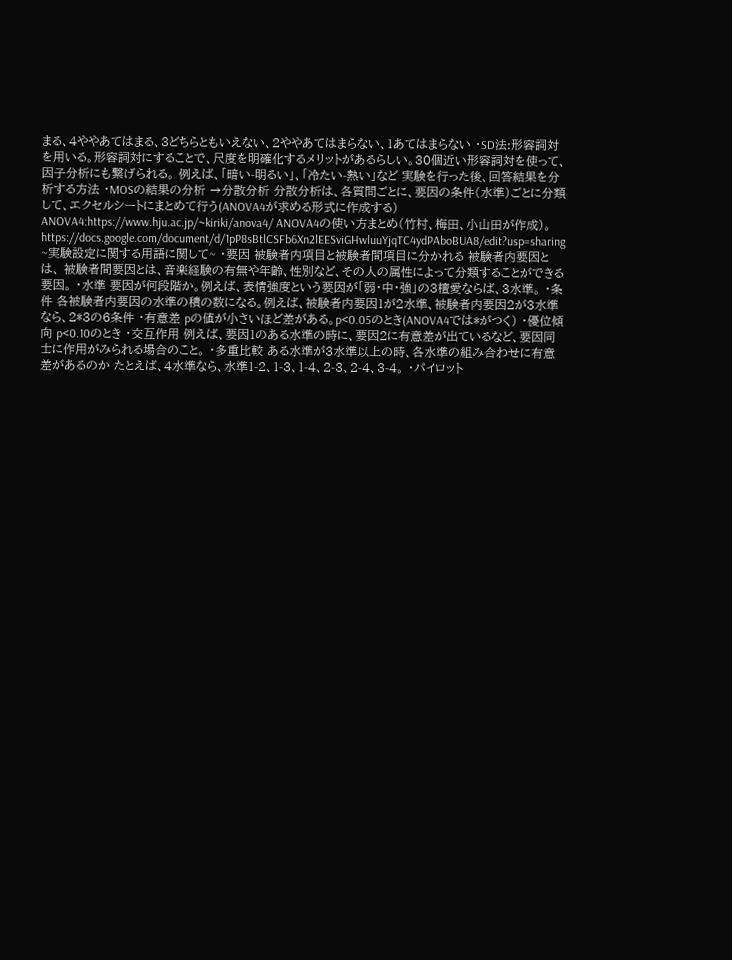まる、4ややあてはまる、3どちらともいえない、2ややあてはまらない、1あてはまらない ・SD法:形容詞対を用いる。形容詞対にすることで、尺度を明確化するメリットがあるらしい。30個近い形容詞対を使って、因子分析にも繋げられる。 例えば、「暗い-明るい」、「冷たい-熱い」など 実験を行った後、回答結果を分析する方法 ・MOSの結果の分析 →分散分析 分散分析は、各質問ごとに、要因の条件(水準)ごとに分類して、エクセルシートにまとめて行う(ANOVA4が求める形式に作成する) ANOVA4:https://www.hju.ac.jp/~kiriki/anova4/ ANOVA4の使い方まとめ(竹村、梅田、小山田が作成)。 https://docs.google.com/document/d/1pP8sBtlCSFb6Xn2lEESviGHwluuYjqTC4ydPAboBUA8/edit?usp=sharing ~実験設定に関する用語に関して~ ・要因 被験者内項目と被験者間項目に分かれる 被験者内要因とは、 被験者間要因とは、音楽経験の有無や年齢、性別など、その人の属性によって分類することができる要因。 ・水準 要因が何段階か。例えば、表情強度という要因が「弱・中・強」の3檀愛ならば、3水準。 ・条件 各被験者内要因の水準の積の数になる。例えば、被験者内要因1が2水準、被験者内要因2が3水準なら、2*3の6条件 ・有意差 pの値が小さいほど差がある。p<0.05のとき(ANOVA4では*がつく) ・優位傾向 p<0.10のとき ・交互作用 例えば、要因1のある水準の時に、要因2に有意差が出ているなど、要因同士に作用がみられる場合のこと。 ・多重比較 ある水準が3水準以上の時、各水準の組み合わせに有意差があるのか たとえば、4水準なら、水準1-2、1-3、1-4、2-3、2-4、3-4。 ・パイロット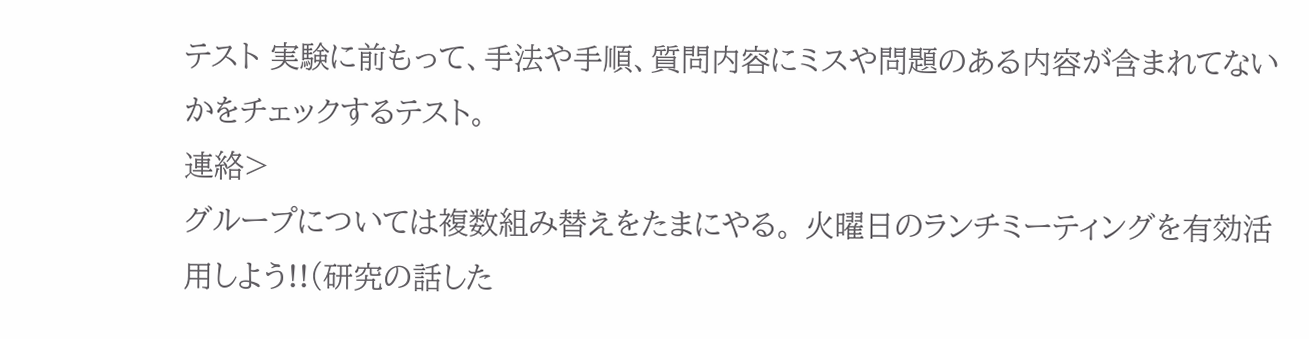テスト 実験に前もって、手法や手順、質問内容にミスや問題のある内容が含まれてないかをチェックするテスト。
連絡>
グループについては複数組み替えをたまにやる。 火曜日のランチミーティングを有効活用しよう!!(研究の話した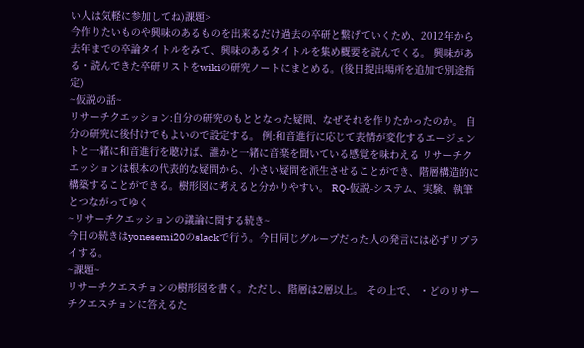い人は気軽に参加してね)課題>
今作りたいものや興味のあるものを出来るだけ過去の卒研と繋げていくため、2012年から去年までの卒論タイトルをみて、興味のあるタイトルを集め概要を読んでくる。 興味がある・読んできた卒研リストをwikiの研究ノートにまとめる。(後日提出場所を追加で別途指定)
~仮説の話~
リサーチクエッション:自分の研究のもととなった疑問、なぜそれを作りたかったのか。 自分の研究に後付けでもよいので設定する。 例:和音進行に応じて表情が変化するエージェントと一緒に和音進行を聴けば、誰かと一緒に音楽を聞いている感覚を味わえる リサーチクエッションは根本の代表的な疑問から、小さい疑問を派生させることができ、階層構造的に構築することができる。樹形図に考えると分かりやすい。 RQ-仮説-システム、実験、執筆 とつながってゆく
~リサーチクエッションの議論に関する続き~
今日の続きはyonesemi20のslackで行う。今日同じグループだった人の発言には必ずリプライする。
~課題~
リサーチクエスチョンの樹形図を書く。ただし、階層は2層以上。 その上で、 ・どのリサーチクエスチョンに答えるた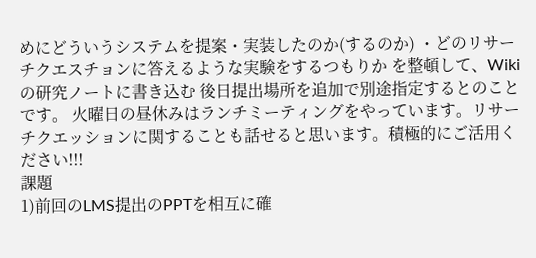めにどういうシステムを提案・実装したのか(するのか) ・どのリサーチクエスチョンに答えるような実験をするつもりか を整頓して、Wikiの研究ノートに書き込む 後日提出場所を追加で別途指定するとのことです。 火曜日の昼休みはランチミーティングをやっています。リサーチクエッションに関することも話せると思います。積極的にご活用ください!!!
課題
1)前回のLMS提出のPPTを相互に確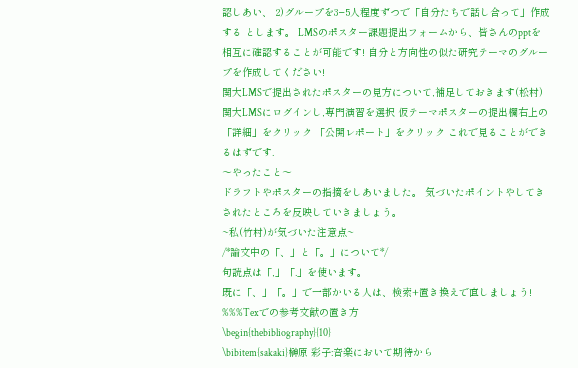認しあい、 2)グループを3−5人程度ずつで「自分たちで話し合って」作成する とします。 LMSのポスター課題提出フォームから、皆さんのpptを相互に確認することが可能です! 自分と方向性の似た研究テーマのグループを作成してください!
関大LMSで提出されたポスターの見方について,補足しておきます(松村)
関大LMSにログインし,専門演習を選択 仮テーマポスターの提出欄右上の「詳細」をクリック 「公開レポート」をクリック これで見ることができるはずです.
〜やったこと〜
ドラフトやポスターの指摘をしあいました。 気づいたポイントやしてきされたところを反映していきましょう。
~私(竹村)が気づいた注意点~
/*論文中の「、」と「。」について*/
句読点は「,」「.」を使います。
既に「、」「。」で一部かいる人は、検索+置き換えで直しましょう!
%%%Texでの参考文献の置き方
\begin{thebibliography}{10}
\bibitem{sakaki}榊原 彩子:音楽において期待から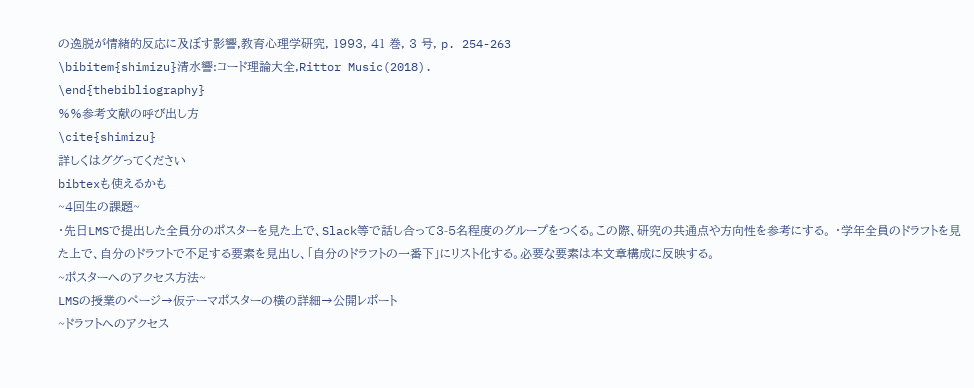の逸脱が情緒的反応に及ぼす影響,教育心理学研究, 1993, 41 巻, 3 号, p. 254-263
\bibitem{shimizu}清水響:コード理論大全,Rittor Music(2018).
\end{thebibliography}
%%参考文献の呼び出し方
\cite{shimizu}
詳しくはググってください
bibtexも使えるかも
~4回生の課題~
・先日LMSで提出した全員分のポスターを見た上で、Slack等で話し合って3-5名程度のグループをつくる。この際、研究の共通点や方向性を参考にする。 ・学年全員のドラフトを見た上で、自分のドラフトで不足する要素を見出し、「自分のドラフトの一番下」にリスト化する。必要な要素は本文章構成に反映する。
~ポスターへのアクセス方法~
LMSの授業のページ→仮テーマポスターの横の詳細→公開レポート
~ドラフトへのアクセス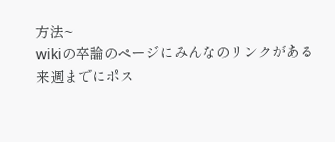方法~
wikiの卒論のページにみんなのリンクがある
来週までにポス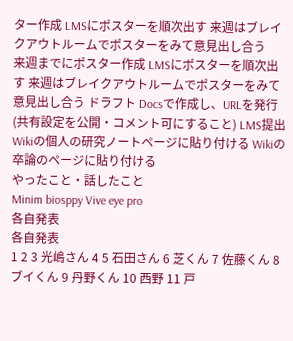ター作成 LMSにポスターを順次出す 来週はブレイクアウトルームでポスターをみて意見出し合う
来週までにポスター作成 LMSにポスターを順次出す 来週はブレイクアウトルームでポスターをみて意見出し合う ドラフト Docsで作成し、URLを発行(共有設定を公開・コメント可にすること) LMS提出 Wikiの個人の研究ノートページに貼り付ける Wikiの卒論のページに貼り付ける
やったこと・話したこと
Minim biosppy Vive eye pro
各自発表
各自発表
1 2 3 光嶋さん 4 5 石田さん 6 芝くん 7 佐藤くん 8 ブイくん 9 丹野くん 10 西野 11 戸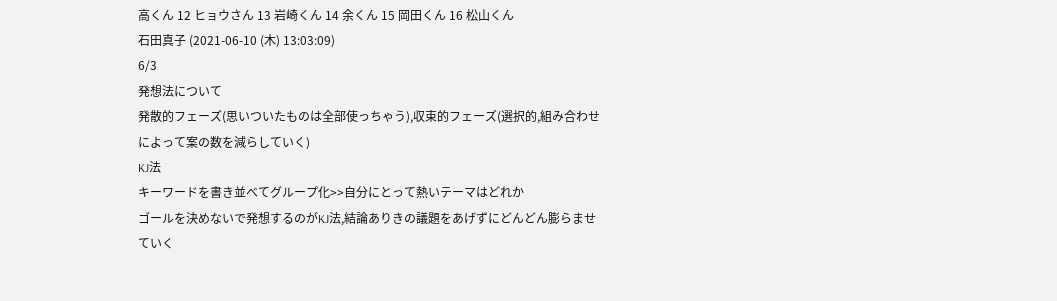高くん 12 ヒョウさん 13 岩崎くん 14 余くん 15 岡田くん 16 松山くん
石田真子 (2021-06-10 (木) 13:03:09)
6/3
発想法について
発散的フェーズ(思いついたものは全部使っちゃう),収束的フェーズ(選択的,組み合わせによって案の数を減らしていく)
KJ法
キーワードを書き並べてグループ化>>自分にとって熱いテーマはどれか
ゴールを決めないで発想するのがKJ法,結論ありきの議題をあげずにどんどん膨らませていく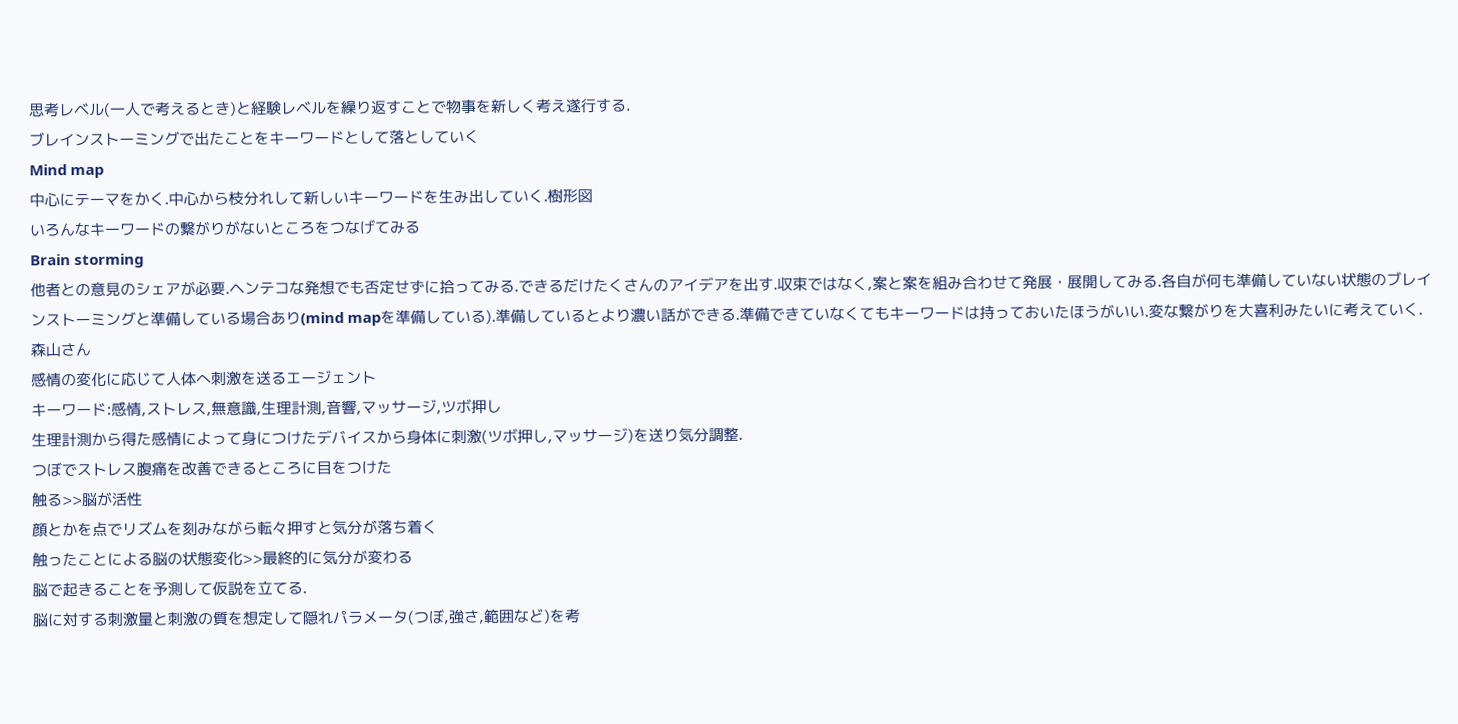思考レベル(一人で考えるとき)と経験レベルを繰り返すことで物事を新しく考え遂行する.
ブレインストーミングで出たことをキーワードとして落としていく
Mind map
中心にテーマをかく.中心から枝分れして新しいキーワードを生み出していく.樹形図
いろんなキーワードの繋がりがないところをつなげてみる
Brain storming
他者との意見のシェアが必要.ヘンテコな発想でも否定せずに拾ってみる.できるだけたくさんのアイデアを出す.収束ではなく,案と案を組み合わせて発展・展開してみる.各自が何も準備していない状態のブレインストーミングと準備している場合あり(mind mapを準備している).準備しているとより濃い話ができる.準備できていなくてもキーワードは持っておいたほうがいい.変な繋がりを大喜利みたいに考えていく.
森山さん
感情の変化に応じて人体へ刺激を送るエージェント
キーワード:感情,ストレス,無意識,生理計測,音響,マッサージ,ツボ押し
生理計測から得た感情によって身につけたデバイスから身体に刺激(ツボ押し,マッサージ)を送り気分調整.
つぼでストレス腹痛を改善できるところに目をつけた
触る>>脳が活性
顔とかを点でリズムを刻みながら転々押すと気分が落ち着く
触ったことによる脳の状態変化>>最終的に気分が変わる
脳で起きることを予測して仮説を立てる.
脳に対する刺激量と刺激の質を想定して隠れパラメータ(つぼ,強さ,範囲など)を考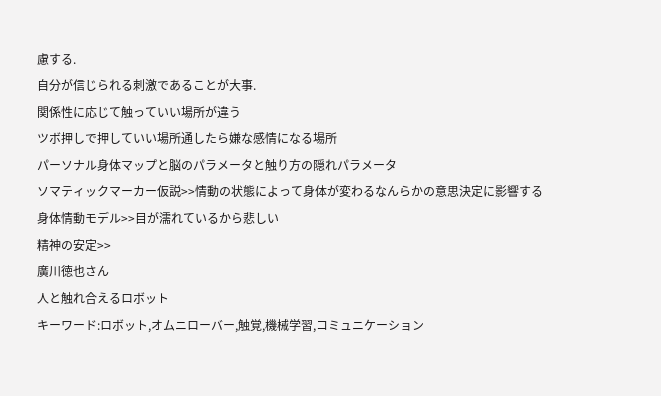慮する.
自分が信じられる刺激であることが大事.
関係性に応じて触っていい場所が違う
ツボ押しで押していい場所通したら嫌な感情になる場所
パーソナル身体マップと脳のパラメータと触り方の隠れパラメータ
ソマティックマーカー仮説>>情動の状態によって身体が変わるなんらかの意思決定に影響する
身体情動モデル>>目が濡れているから悲しい
精神の安定>>
廣川徳也さん
人と触れ合えるロボット
キーワード:ロボット,オムニローバー,触覚,機械学習,コミュニケーション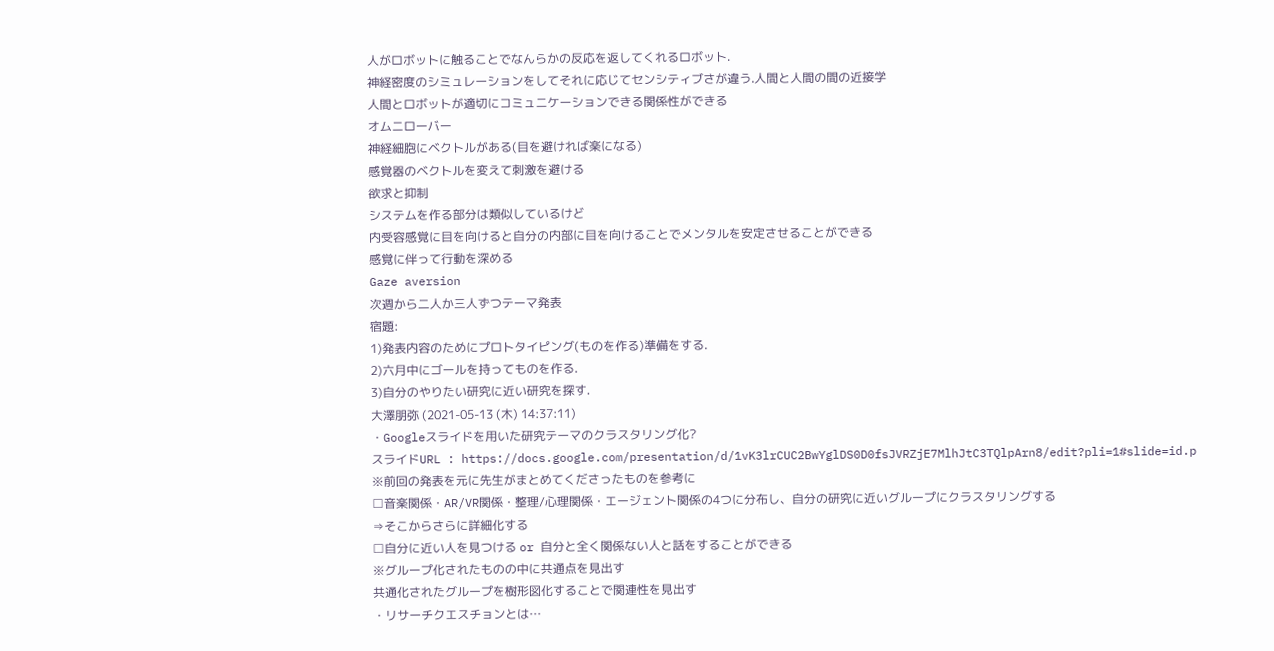人がロボットに触ることでなんらかの反応を返してくれるロボット.
神経密度のシミュレーションをしてそれに応じてセンシティブさが違う.人間と人間の間の近接学
人間とロボットが適切にコミュニケーションできる関係性ができる
オムニローバー
神経細胞にベクトルがある(目を避ければ楽になる)
感覚器のベクトルを変えて刺激を避ける
欲求と抑制
システムを作る部分は類似しているけど
内受容感覚に目を向けると自分の内部に目を向けることでメンタルを安定させることができる
感覚に伴って行動を深める
Gaze aversion
次週から二人か三人ずつテーマ発表
宿題:
1)発表内容のためにプロトタイピング(ものを作る)準備をする.
2)六月中にゴールを持ってものを作る.
3)自分のやりたい研究に近い研究を探す.
大澤朋弥 (2021-05-13 (木) 14:37:11)
・Googleスライドを用いた研究テーマのクラスタリング化?
スライドURL : https://docs.google.com/presentation/d/1vK3lrCUC2BwYglDS0D0fsJVRZjE7MlhJtC3TQlpArn8/edit?pli=1#slide=id.p
※前回の発表を元に先生がまとめてくださったものを参考に
□音楽関係・AR/VR関係・整理/心理関係・エージェント関係の4つに分布し、自分の研究に近いグループにクラスタリングする
⇒そこからさらに詳細化する
□自分に近い人を見つける or 自分と全く関係ない人と話をすることができる
※グループ化されたものの中に共通点を見出す
共通化されたグループを樹形図化することで関連性を見出す
・リサーチクエスチョンとは…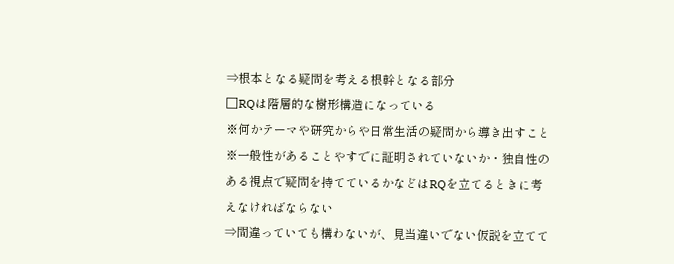⇒根本となる疑問を考える根幹となる部分
□RQは階層的な樹形構造になっている
※何かテーマや研究からや日常生活の疑問から導き出すこと
※一般性があることやすでに証明されていないか・独自性のある視点で疑問を持てているかなどはRQを立てるときに考えなければならない
⇒間違っていても構わないが、見当違いでない仮説を立てて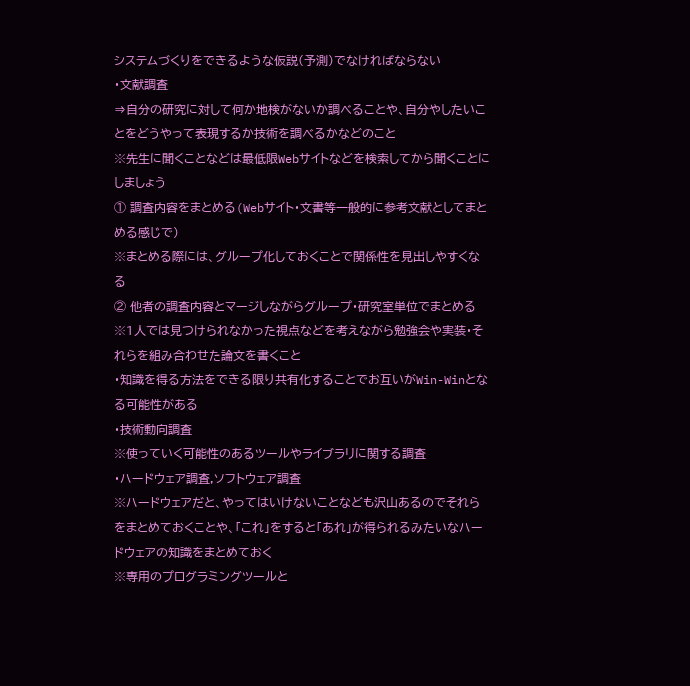システムづくりをできるような仮説(予測)でなければならない
・文献調査
⇒自分の研究に対して何か地検がないか調べることや、自分やしたいことをどうやって表現するか技術を調べるかなどのこと
※先生に聞くことなどは最低限Webサイトなどを検索してから聞くことにしましょう
① 調査内容をまとめる(Webサイト・文書等一般的に参考文献としてまとめる感じで)
※まとめる際には、グループ化しておくことで関係性を見出しやすくなる
② 他者の調査内容とマージしながらグループ・研究室単位でまとめる
※1人では見つけられなかった視点などを考えながら勉強会や実装・それらを組み合わせた論文を書くこと
・知識を得る方法をできる限り共有化することでお互いがWin-Winとなる可能性がある
・技術動向調査
※使っていく可能性のあるツールやライブラリに関する調査
・ハードウェア調査,ソフトウェア調査
※ハードウェアだと、やってはいけないことなども沢山あるのでそれらをまとめておくことや、「これ」をすると「あれ」が得られるみたいなハードウェアの知識をまとめておく
※専用のプログラミングツールと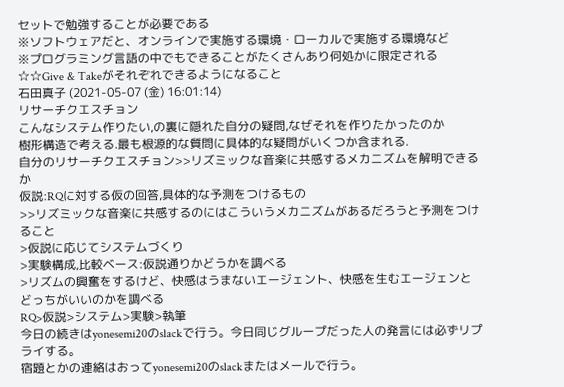セットで勉強することが必要である
※ソフトウェアだと、オンラインで実施する環境・ローカルで実施する環境など
※プログラミング言語の中でもできることがたくさんあり何処かに限定される
☆☆Give & Takeがそれぞれできるようになること
石田真子 (2021-05-07 (金) 16:01:14)
リサーチクエスチョン
こんなシステム作りたい,の裏に隠れた自分の疑問,なぜそれを作りたかったのか
樹形構造で考える.最も根源的な質問に具体的な疑問がいくつか含まれる.
自分のリサーチクエスチョン>>リズミックな音楽に共感するメカニズムを解明できるか
仮説:RQに対する仮の回答,具体的な予測をつけるもの
>>リズミックな音楽に共感するのにはこういうメカニズムがあるだろうと予測をつけること
>仮説に応じてシステムづくり
>実験構成,比較ベース:仮説通りかどうかを調べる
>リズムの興奮をするけど、快感はうまないエージェント、快感を生むエージェンと
どっちがいいのかを調べる
RQ>仮説>システム>実験>執筆
今日の続きはyonesemi20のslackで行う。今日同じグループだった人の発言には必ずリプライする。
宿題とかの連絡はおってyonesemi20のslackまたはメールで行う。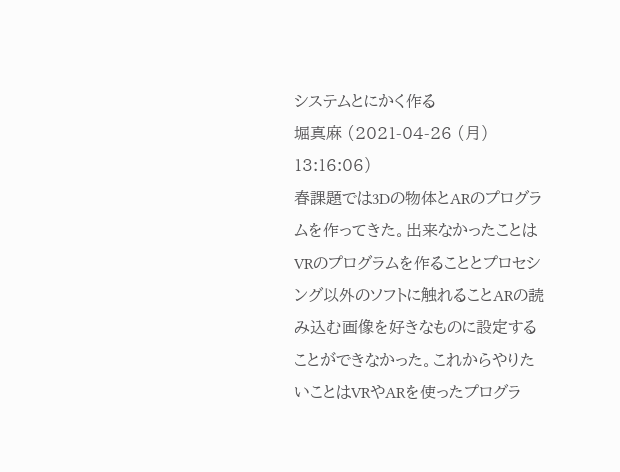システムとにかく作る
堀真麻 (2021-04-26 (月) 13:16:06)
春課題では3Dの物体とARのプログラムを作ってきた。出来なかったことはVRのプログラムを作ることとプロセシング以外のソフトに触れることARの読み込む画像を好きなものに設定することができなかった。これからやりたいことはVRやARを使ったプログラ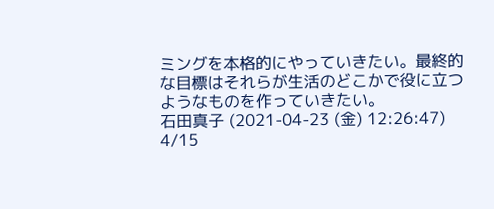ミングを本格的にやっていきたい。最終的な目標はそれらが生活のどこかで役に立つようなものを作っていきたい。
石田真子 (2021-04-23 (金) 12:26:47)
4/15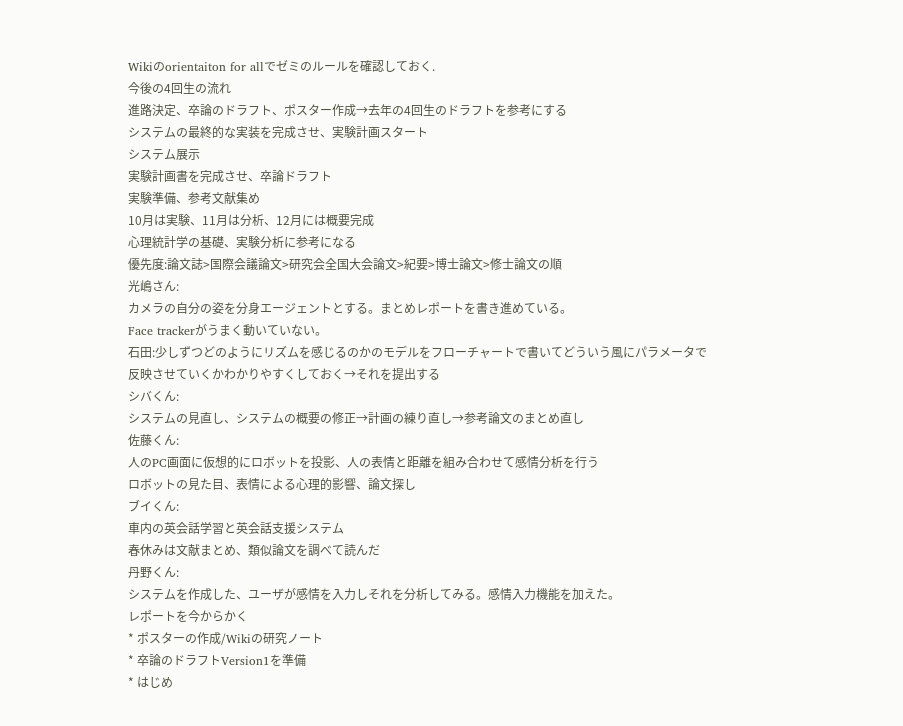Wikiのorientaiton for allでゼミのルールを確認しておく.
今後の4回生の流れ
進路決定、卒論のドラフト、ポスター作成→去年の4回生のドラフトを参考にする
システムの最終的な実装を完成させ、実験計画スタート
システム展示
実験計画書を完成させ、卒論ドラフト
実験準備、参考文献集め
10月は実験、11月は分析、12月には概要完成
心理統計学の基礎、実験分析に参考になる
優先度:論文誌>国際会議論文>研究会全国大会論文>紀要>博士論文>修士論文の順
光嶋さん:
カメラの自分の姿を分身エージェントとする。まとめレポートを書き進めている。
Face trackerがうまく動いていない。
石田:少しずつどのようにリズムを感じるのかのモデルをフローチャートで書いてどういう風にパラメータで反映させていくかわかりやすくしておく→それを提出する
シバくん:
システムの見直し、システムの概要の修正→計画の練り直し→参考論文のまとめ直し
佐藤くん:
人のPC画面に仮想的にロボットを投影、人の表情と距離を組み合わせて感情分析を行う
ロボットの見た目、表情による心理的影響、論文探し
ブイくん:
車内の英会話学習と英会話支援システム
春休みは文献まとめ、類似論文を調べて読んだ
丹野くん:
システムを作成した、ユーザが感情を入力しそれを分析してみる。感情入力機能を加えた。
レポートを今からかく
* ポスターの作成/Wikiの研究ノート
* 卒論のドラフトVersion1を準備
* はじめ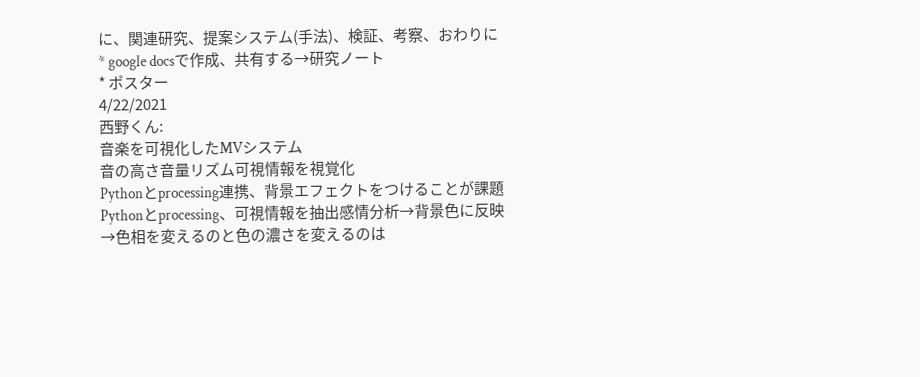に、関連研究、提案システム(手法)、検証、考察、おわりに
* google docsで作成、共有する→研究ノート
* ポスター
4/22/2021
西野くん:
音楽を可視化したMVシステム
音の高さ音量リズム可視情報を視覚化
Pythonとprocessing連携、背景エフェクトをつけることが課題
Pythonとprocessing、可視情報を抽出感情分析→背景色に反映
→色相を変えるのと色の濃さを変えるのは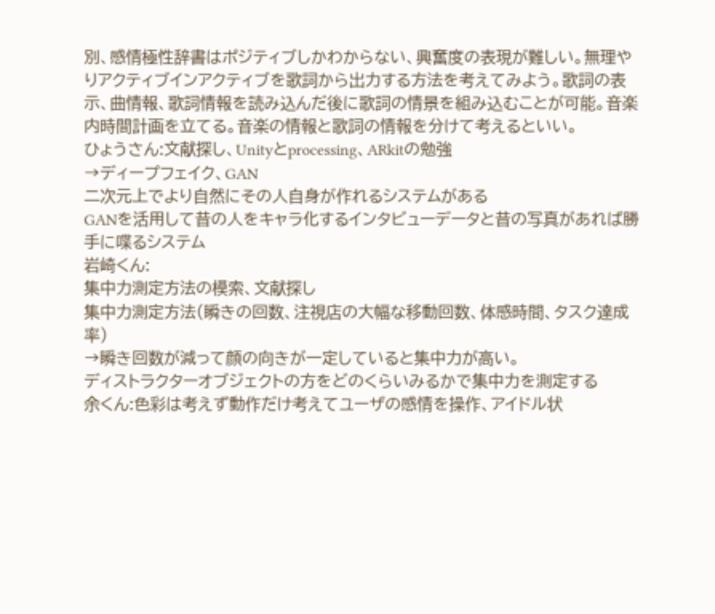別、感情極性辞書はポジティブしかわからない、興奮度の表現が難しい。無理やりアクティブインアクティブを歌詞から出力する方法を考えてみよう。歌詞の表示、曲情報、歌詞情報を読み込んだ後に歌詞の情景を組み込むことが可能。音楽内時間計画を立てる。音楽の情報と歌詞の情報を分けて考えるといい。
ひょうさん:文献探し、Unityとprocessing、ARkitの勉強
→ディープフェイク、GAN
二次元上でより自然にその人自身が作れるシステムがある
GANを活用して昔の人をキャラ化するインタビューデータと昔の写真があれば勝手に喋るシステム
岩崎くん:
集中力測定方法の模索、文献探し
集中力測定方法(瞬きの回数、注視店の大幅な移動回数、体感時間、タスク達成率)
→瞬き回数が減って顔の向きが一定していると集中力が高い。
ディストラクターオブジェクトの方をどのくらいみるかで集中力を測定する
余くん:色彩は考えず動作だけ考えてユーザの感情を操作、アイドル状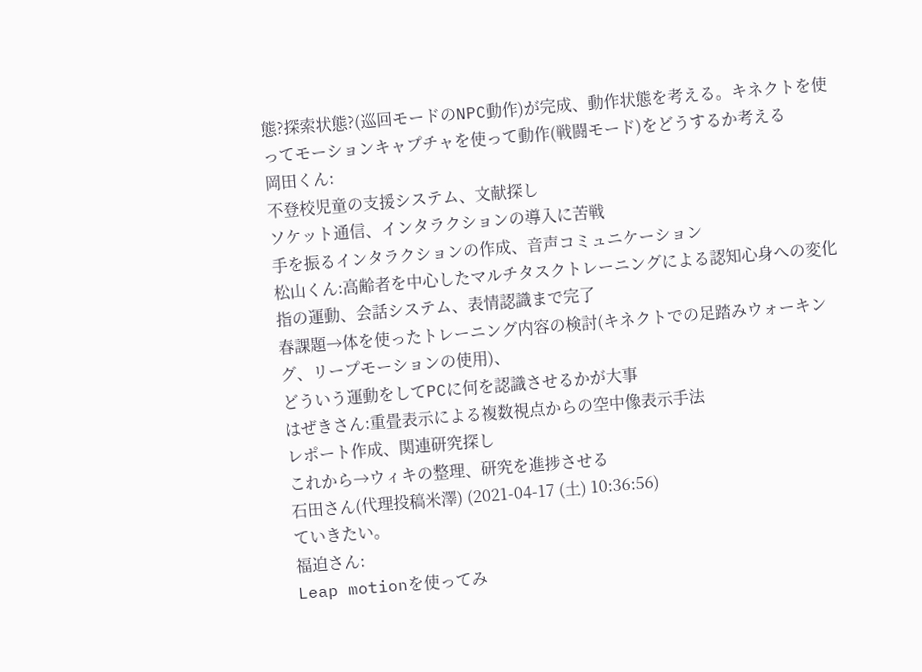態?探索状態?(巡回モードのNPC動作)が完成、動作状態を考える。キネクトを使ってモーションキャプチャを使って動作(戦闘モード)をどうするか考える
岡田くん:
不登校児童の支援システム、文献探し
ソケット通信、インタラクションの導入に苦戦
手を振るインタラクションの作成、音声コミュニケーション
松山くん:高齢者を中心したマルチタスクトレーニングによる認知心身への変化
指の運動、会話システム、表情認識まで完了
春課題→体を使ったトレーニング内容の検討(キネクトでの足踏みウォーキング、リープモーションの使用)、
どういう運動をしてPCに何を認識させるかが大事
はぜきさん:重畳表示による複数視点からの空中像表示手法
レポート作成、関連研究探し
これから→ウィキの整理、研究を進捗させる
石田さん(代理投稿米澤) (2021-04-17 (土) 10:36:56)
ていきたい。
福迫さん:
Leap motionを使ってみ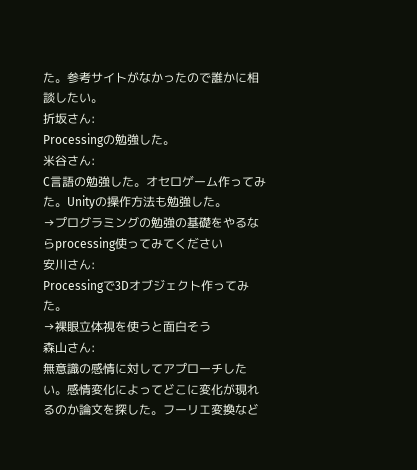た。参考サイトがなかったので誰かに相談したい。
折坂さん:
Processingの勉強した。
米谷さん:
C言語の勉強した。オセロゲーム作ってみた。Unityの操作方法も勉強した。
→プログラミングの勉強の基礎をやるならprocessing使ってみてください
安川さん:
Processingで3Dオブジェクト作ってみた。
→裸眼立体視を使うと面白そう
森山さん:
無意識の感情に対してアプローチしたい。感情変化によってどこに変化が現れるのか論文を探した。フーリエ変換など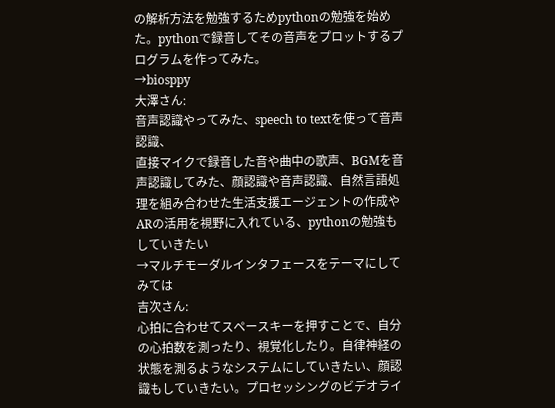の解析方法を勉強するためpythonの勉強を始めた。pythonで録音してその音声をプロットするプログラムを作ってみた。
→biosppy
大澤さん:
音声認識やってみた、speech to textを使って音声認識、
直接マイクで録音した音や曲中の歌声、BGMを音声認識してみた、顔認識や音声認識、自然言語処理を組み合わせた生活支援エージェントの作成やARの活用を視野に入れている、pythonの勉強もしていきたい
→マルチモーダルインタフェースをテーマにしてみては
吉次さん:
心拍に合わせてスペースキーを押すことで、自分の心拍数を測ったり、視覚化したり。自律神経の状態を測るようなシステムにしていきたい、顔認識もしていきたい。プロセッシングのビデオライ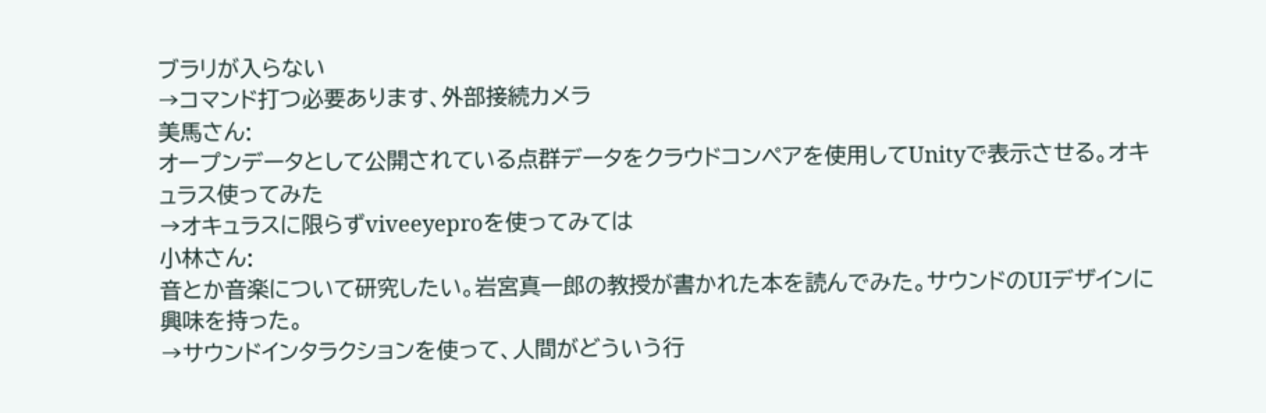ブラリが入らない
→コマンド打つ必要あります、外部接続カメラ
美馬さん:
オープンデータとして公開されている点群データをクラウドコンペアを使用してUnityで表示させる。オキュラス使ってみた
→オキュラスに限らずviveeyeproを使ってみては
小林さん:
音とか音楽について研究したい。岩宮真一郎の教授が書かれた本を読んでみた。サウンドのUIデザインに興味を持った。
→サウンドインタラクションを使って、人間がどういう行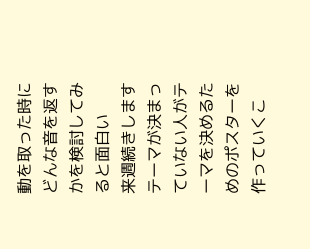動を取った時にどんな音を返すかを検討してみると面白い
来週続きします
テーマが決まっていない人がテーマを決めるためのポスターを作っていくこ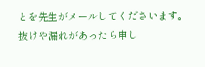とを先生がメールしてくださいます。
抜けや漏れがあったら申し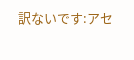訳ないです:アセ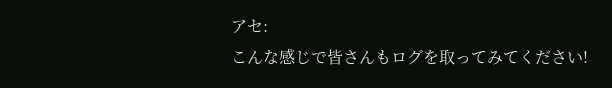アセ:
こんな感じで皆さんもログを取ってみてください!